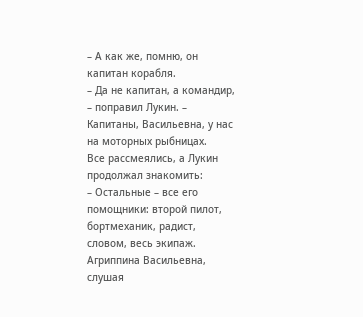– А как же, помню, он капитан корабля.
– Да не капитан, а командир, – поправил Лукин. – Капитаны, Васильевна, у нас на моторных рыбницах.
Все рассмеялись, а Лукин продолжал знакомить:
– Остальные – все его помощники: второй пилот, бортмеханик, радист, словом, весь экипаж.
Агриппина Васильевна, слушая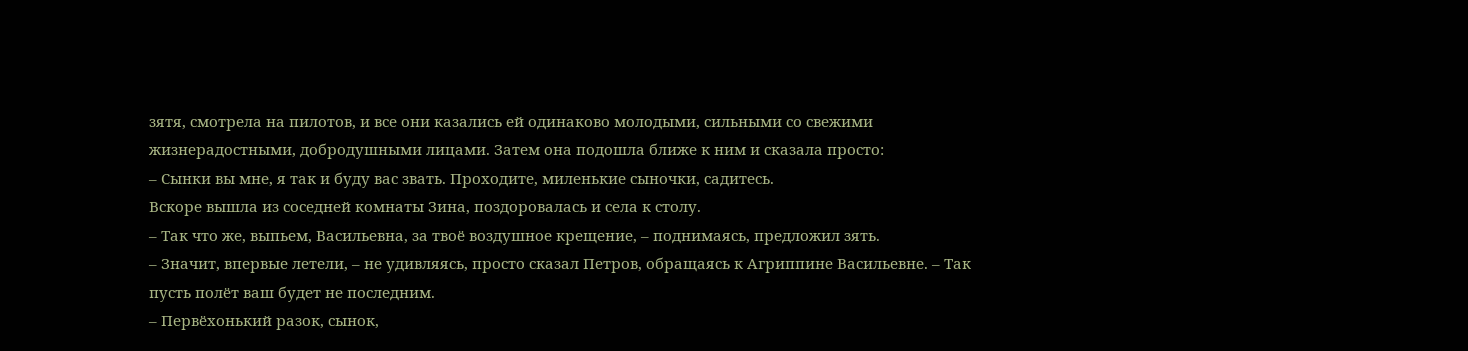зятя, смотрела на пилотов, и все они казались ей одинаково молодыми, сильными со свежими жизнерадостными, добродушными лицами. Затем она подошла ближе к ним и сказала просто:
– Сынки вы мне, я так и буду вас звать. Проходите, миленькие сыночки, садитесь.
Вскоре вышла из соседней комнаты Зина, поздоровалась и села к столу.
– Так что же, выпьем, Васильевна, за твоё воздушное крещение, – поднимаясь, предложил зять.
– Значит, впервые летели, – не удивляясь, просто сказал Петров, обращаясь к Агриппине Васильевне. – Так пусть полёт ваш будет не последним.
– Первёхонький разок, сынок,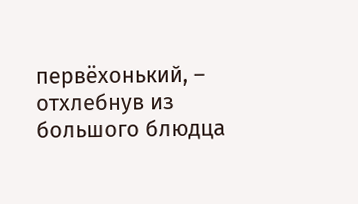первёхонький, – отхлебнув из большого блюдца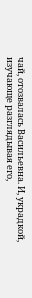чай, отозвалась Васильевна. И, украдкой, изучающе разглядывая его,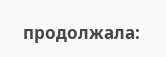продолжала: